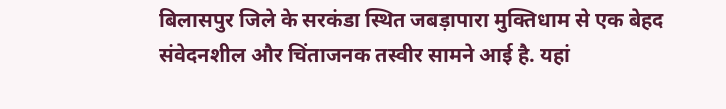बिलासपुर जिले के सरकंडा स्थित जबड़ापारा मुक्तिधाम से एक बेहद संवेदनशील और चिंताजनक तस्वीर सामने आई है. यहां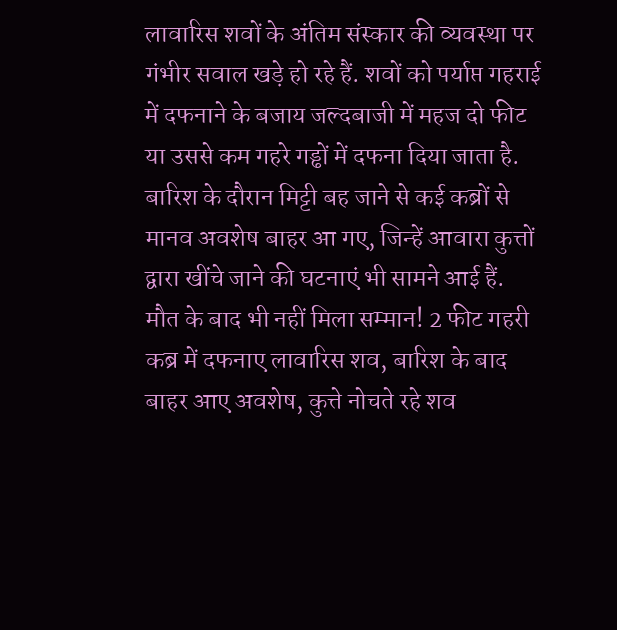लावारिस शवों के अंतिम संस्कार की व्यवस्था पर गंभीर सवाल खड़े हो रहे हैं. शवों को पर्याप्त गहराई में दफनाने के बजाय जल्दबाजी में महज दो फीट या उससे कम गहरे गड्ढों में दफना दिया जाता है. बारिश के दौरान मिट्टी बह जाने से कई कब्रों से मानव अवशेष बाहर आ गए, जिन्हें आवारा कुत्तों द्वारा खींचे जाने की घटनाएं भी सामने आई हैं.
मौत के बाद भी नहीं मिला सम्मान! 2 फीट गहरी कब्र में दफनाए लावारिस शव, बारिश के बाद बाहर आए अवशेष, कुत्ते नोचते रहे शव